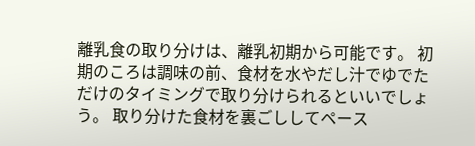離乳食の取り分けは、離乳初期から可能です。 初期のころは調味の前、食材を水やだし汁でゆでただけのタイミングで取り分けられるといいでしょう。 取り分けた食材を裏ごししてペース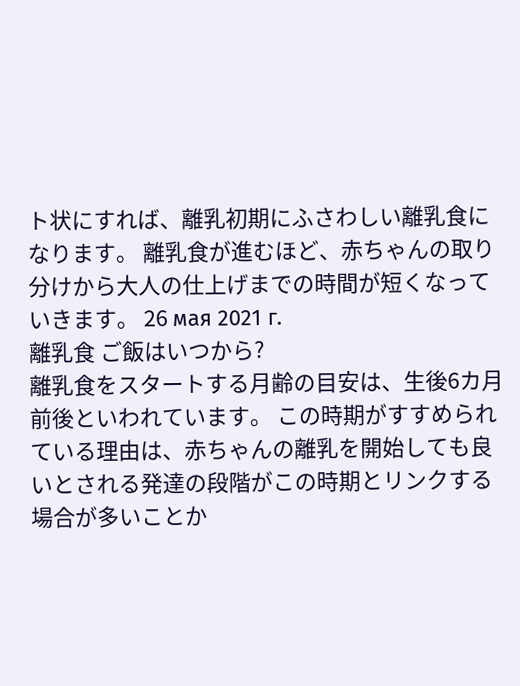ト状にすれば、離乳初期にふさわしい離乳食になります。 離乳食が進むほど、赤ちゃんの取り分けから大人の仕上げまでの時間が短くなっていきます。 26 мая 2021 г.
離乳食 ご飯はいつから?
離乳食をスタートする月齢の目安は、生後6カ月前後といわれています。 この時期がすすめられている理由は、赤ちゃんの離乳を開始しても良いとされる発達の段階がこの時期とリンクする場合が多いことか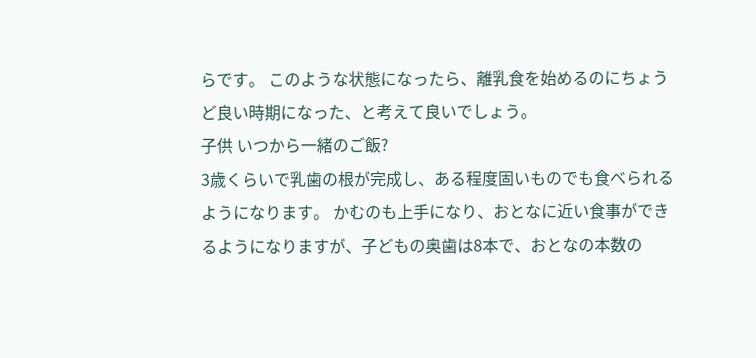らです。 このような状態になったら、離乳食を始めるのにちょうど良い時期になった、と考えて良いでしょう。
子供 いつから一緒のご飯?
3歳くらいで乳歯の根が完成し、ある程度固いものでも食べられるようになります。 かむのも上手になり、おとなに近い食事ができるようになりますが、子どもの奥歯は8本で、おとなの本数の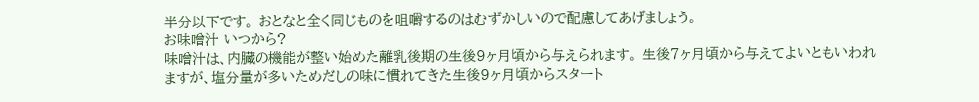半分以下です。 おとなと全く同じものを咀嚼するのはむずかしいので配慮してあげましょう。
お味噌汁 いつから?
味噌汁は、内臓の機能が整い始めた離乳後期の生後9ヶ月頃から与えられます。 生後7ヶ月頃から与えてよいともいわれますが、塩分量が多いためだしの味に慣れてきた生後9ヶ月頃からスタート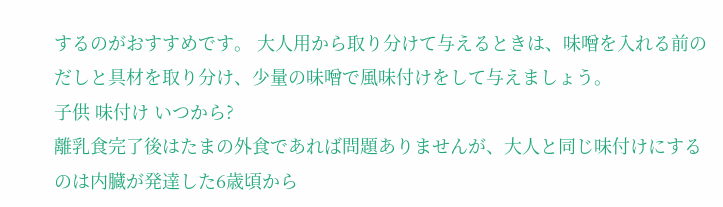するのがおすすめです。 大人用から取り分けて与えるときは、味噌を入れる前のだしと具材を取り分け、少量の味噌で風味付けをして与えましょう。
子供 味付け いつから?
離乳食完了後はたまの外食であれば問題ありませんが、大人と同じ味付けにするのは内臓が発達した6歳頃から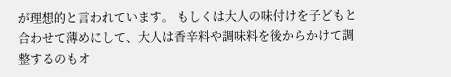が理想的と言われています。 もしくは大人の味付けを子どもと合わせて薄めにして、大人は香辛料や調味料を後からかけて調整するのもオ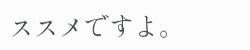ススメですよ。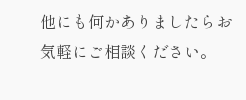他にも何かありましたらお気軽にご相談ください。